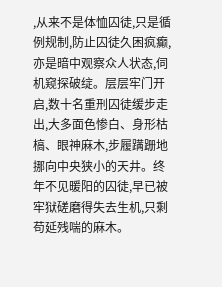,从来不是体恤囚徒,只是循例规制,防止囚徒久困疯癫,亦是暗中观察众人状态,伺机窥探破绽。层层牢门开启,数十名重刑囚徒缓步走出,大多面色惨白、身形枯槁、眼神麻木,步履蹒跚地挪向中央狭小的天井。终年不见暖阳的囚徒,早已被牢狱磋磨得失去生机,只剩苟延残喘的麻木。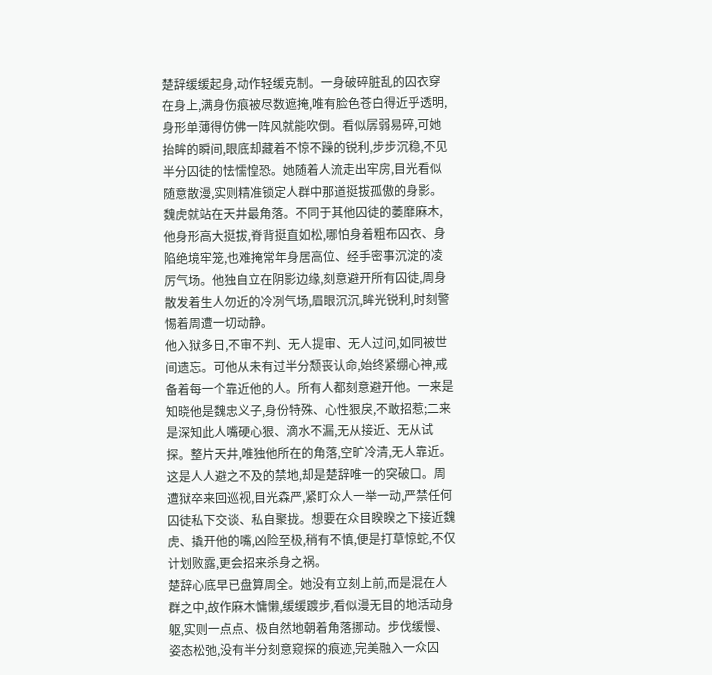楚辞缓缓起身,动作轻缓克制。一身破碎脏乱的囚衣穿在身上,满身伤痕被尽数遮掩,唯有脸色苍白得近乎透明,身形单薄得仿佛一阵风就能吹倒。看似孱弱易碎,可她抬眸的瞬间,眼底却藏着不惊不躁的锐利,步步沉稳,不见半分囚徒的怯懦惶恐。她随着人流走出牢房,目光看似随意散漫,实则精准锁定人群中那道挺拔孤傲的身影。魏虎就站在天井最角落。不同于其他囚徒的萎靡麻木,他身形高大挺拔,脊背挺直如松,哪怕身着粗布囚衣、身陷绝境牢笼,也难掩常年身居高位、经手密事沉淀的凌厉气场。他独自立在阴影边缘,刻意避开所有囚徒,周身散发着生人勿近的冷冽气场,眉眼沉沉,眸光锐利,时刻警惕着周遭一切动静。
他入狱多日,不审不判、无人提审、无人过问,如同被世间遗忘。可他从未有过半分颓丧认命,始终紧绷心神,戒备着每一个靠近他的人。所有人都刻意避开他。一来是知晓他是魏忠义子,身份特殊、心性狠戾,不敢招惹;二来是深知此人嘴硬心狠、滴水不漏,无从接近、无从试探。整片天井,唯独他所在的角落,空旷冷清,无人靠近。这是人人避之不及的禁地,却是楚辞唯一的突破口。周遭狱卒来回巡视,目光森严,紧盯众人一举一动,严禁任何囚徒私下交谈、私自聚拢。想要在众目睽睽之下接近魏虎、撬开他的嘴,凶险至极,稍有不慎,便是打草惊蛇,不仅计划败露,更会招来杀身之祸。
楚辞心底早已盘算周全。她没有立刻上前,而是混在人群之中,故作麻木慵懒,缓缓踱步,看似漫无目的地活动身躯,实则一点点、极自然地朝着角落挪动。步伐缓慢、姿态松弛,没有半分刻意窥探的痕迹,完美融入一众囚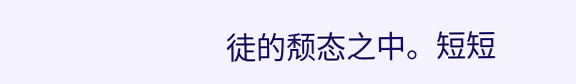徒的颓态之中。短短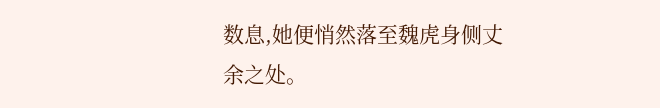数息,她便悄然落至魏虎身侧丈余之处。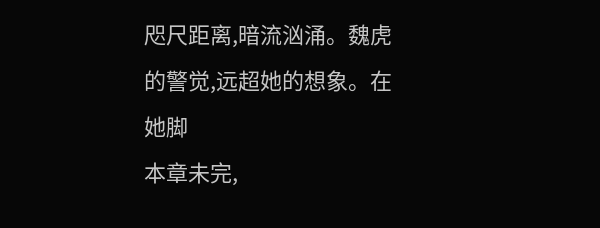咫尺距离,暗流汹涌。魏虎的警觉,远超她的想象。在她脚
本章未完,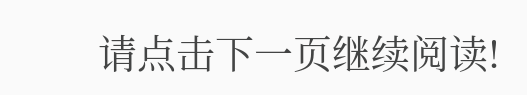请点击下一页继续阅读!